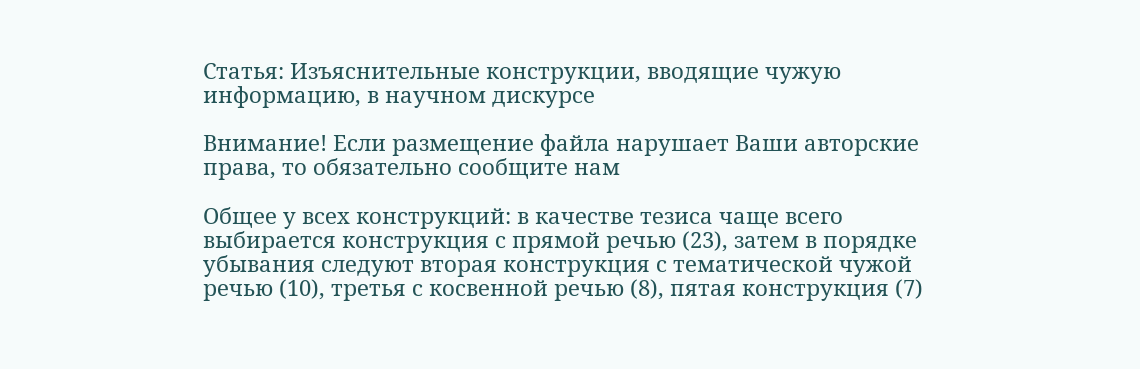Статья: Изъяснительные конструкции, вводящие чужую информацию, в научном дискурсе

Внимание! Если размещение файла нарушает Ваши авторские права, то обязательно сообщите нам

Общее у всех конструкций: в качестве тезиса чаще всего выбирается конструкция с прямой речью (23), затем в порядке убывания следуют вторая конструкция с тематической чужой речью (10), третья с косвенной речью (8), пятая конструкция (7)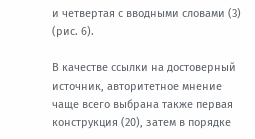и четвертая с вводными словами (3) (рис. 6).

В качестве ссылки на достоверный источник, авторитетное мнение чаще всего выбрана также первая конструкция (20), затем в порядке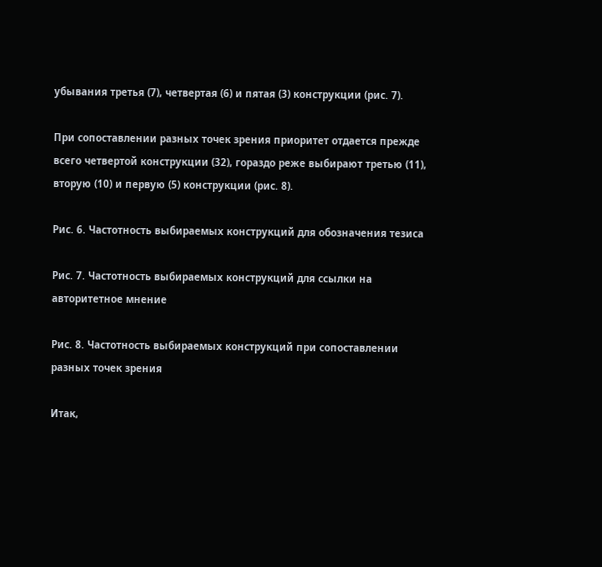убывания третья (7), четвертая (6) и пятая (3) конструкции (рис. 7).

При сопоставлении разных точек зрения приоритет отдается прежде всего четвертой конструкции (32), гораздо реже выбирают третью (11), вторую (10) и первую (5) конструкции (рис. 8).

Рис. 6. Частотность выбираемых конструкций для обозначения тезиса

Рис. 7. Частотность выбираемых конструкций для ссылки на авторитетное мнение

Рис. 8. Частотность выбираемых конструкций при сопоставлении разных точек зрения

Итак,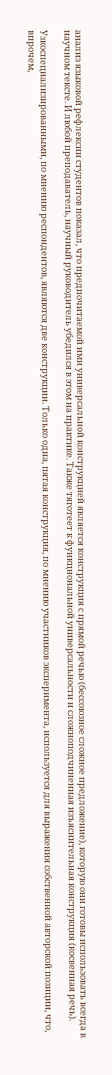анализ языковой рефлексии студентов показал, что предпочитаемой ими универсальной конструкцией является конструкция с прямой речью (бессоюзное сложное предложение), которую они готовы использовать всегда в научном тексте. И любой преподаватель, научный руководитель убедился в этом на практике. Также тяготеет к функциональной универсальности и сложноподчиненная изъяснительная конструкция (косвенная речь).

Узкоспециализированными, по мнению респондентов, являются две конструкции. Только одна, пятая конструкция, по мнению участников эксперимента, используется для выражения собственной авторской позиции, что, впрочем,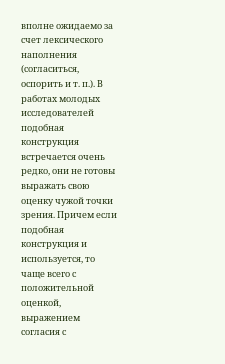вполне ожидаемо за счет лексического наполнения (согласиться, оспорить и т. п.). В работах молодых исследователей подобная конструкция встречается очень редко, они не готовы выражать свою оценку чужой точки зрения. Причем если подобная конструкция и используется, то чаще всего с положительной оценкой, выражением согласия с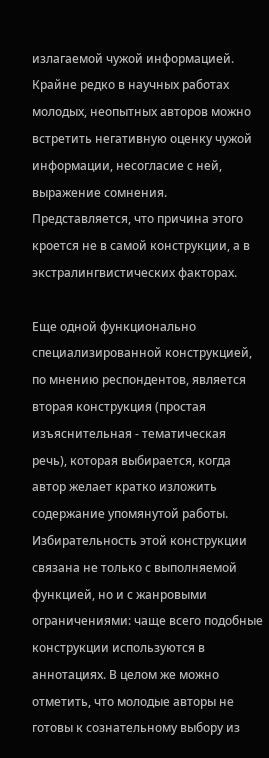излагаемой чужой информацией. Крайне редко в научных работах молодых, неопытных авторов можно встретить негативную оценку чужой информации, несогласие с ней, выражение сомнения. Представляется, что причина этого кроется не в самой конструкции, а в экстралингвистических факторах.

Еще одной функционально специализированной конструкцией, по мнению респондентов, является вторая конструкция (простая изъяснительная - тематическая речь), которая выбирается, когда автор желает кратко изложить содержание упомянутой работы. Избирательность этой конструкции связана не только с выполняемой функцией, но и с жанровыми ограничениями: чаще всего подобные конструкции используются в аннотациях. В целом же можно отметить, что молодые авторы не готовы к сознательному выбору из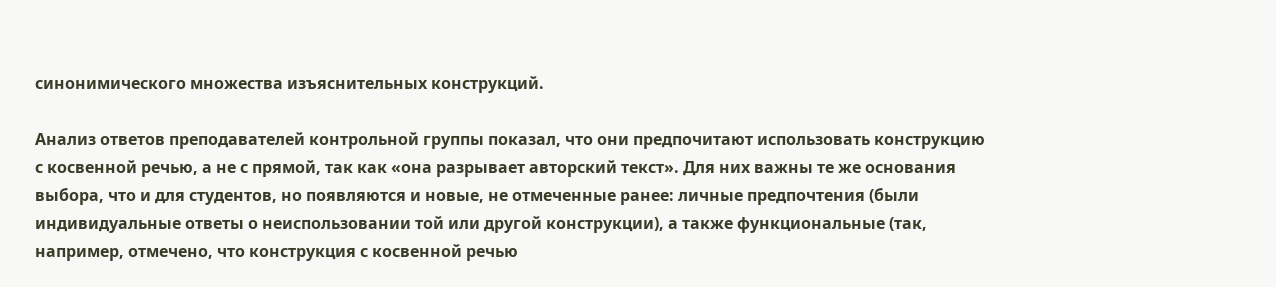синонимического множества изъяснительных конструкций.

Анализ ответов преподавателей контрольной группы показал, что они предпочитают использовать конструкцию с косвенной речью, а не с прямой, так как «она разрывает авторский текст». Для них важны те же основания выбора, что и для студентов, но появляются и новые, не отмеченные ранее: личные предпочтения (были индивидуальные ответы о неиспользовании той или другой конструкции), а также функциональные (так, например, отмечено, что конструкция с косвенной речью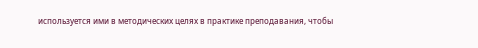используется ими в методических целях в практике преподавания, чтобы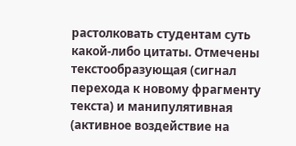растолковать студентам суть какой-либо цитаты. Отмечены текстообразующая (сигнал перехода к новому фрагменту текста) и манипулятивная (активное воздействие на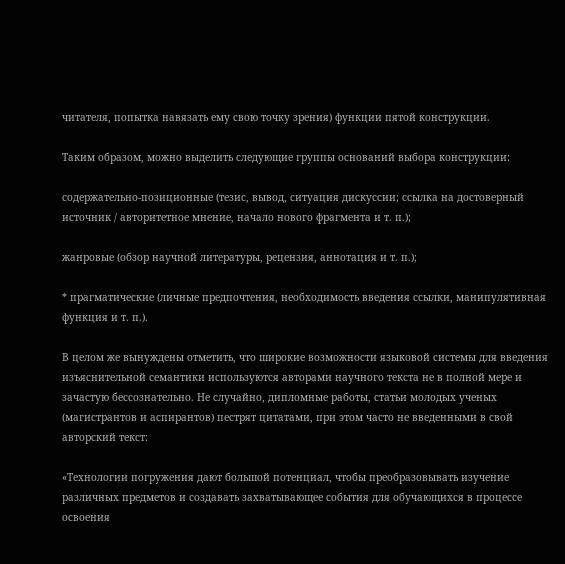читателя, попытка навязать ему свою точку зрения) функции пятой конструкции.

Таким образом, можно выделить следующие группы оснований выбора конструкции:

содержательно-позиционные (тезис, вывод, ситуация дискуссии; ссылка на достоверный источник / авторитетное мнение, начало нового фрагмента и т. п.);

жанровые (обзор научной литературы, рецензия, аннотация и т. п.);

* прагматические (личные предпочтения, необходимость введения ссылки, манипулятивная функция и т. п.).

В целом же вынуждены отметить, что широкие возможности языковой системы для введения изъяснительной семантики используются авторами научного текста не в полной мере и зачастую бессознательно. Не случайно, дипломные работы, статьи молодых ученых (магистрантов и аспирантов) пестрят цитатами, при этом часто не введенными в свой авторский текст:

«Технологии погружения дают большой потенциал, чтобы преобразовывать изучение различных предметов и создавать захватывающее события для обучающихся в процессе освоения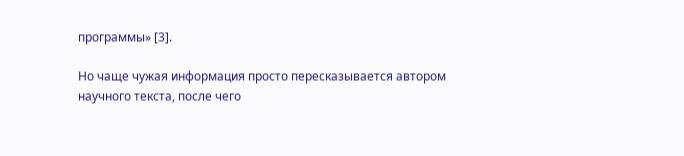программы» [3].

Но чаще чужая информация просто пересказывается автором научного текста, после чего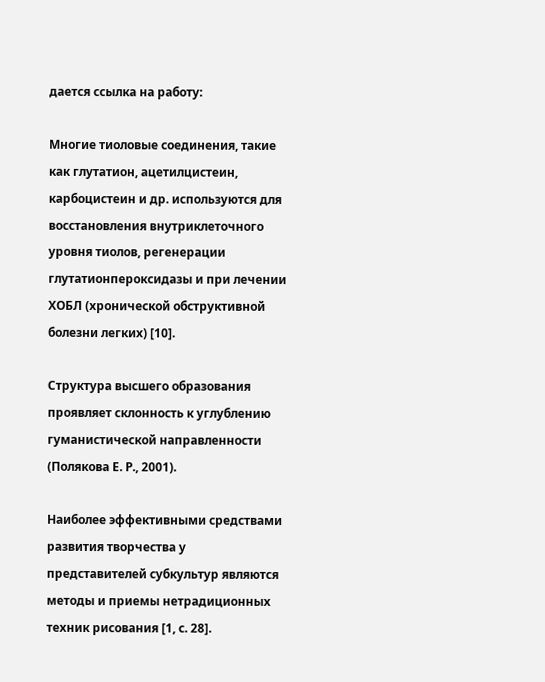дается ссылка на работу:

Многие тиоловые соединения, такие как глутатион, ацетилцистеин, карбоцистеин и др. используются для восстановления внутриклеточного уровня тиолов, регенерации глутатионпероксидазы и при лечении ХОБЛ (хронической обструктивной болезни легких) [10].

Структура высшего образования проявляет склонность к углублению гуманистической направленности (Полякова Е. Р., 2001).

Наиболее эффективными средствами развития творчества у представителей субкультур являются методы и приемы нетрадиционных техник рисования [1, с. 28].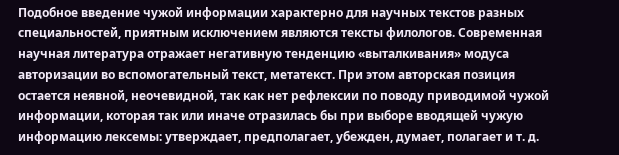Подобное введение чужой информации характерно для научных текстов разных специальностей, приятным исключением являются тексты филологов. Современная научная литература отражает негативную тенденцию «выталкивания» модуса авторизации во вспомогательный текст, метатекст. При этом авторская позиция остается неявной, неочевидной, так как нет рефлексии по поводу приводимой чужой информации, которая так или иначе отразилась бы при выборе вводящей чужую информацию лексемы: утверждает, предполагает, убежден, думает, полагает и т. д.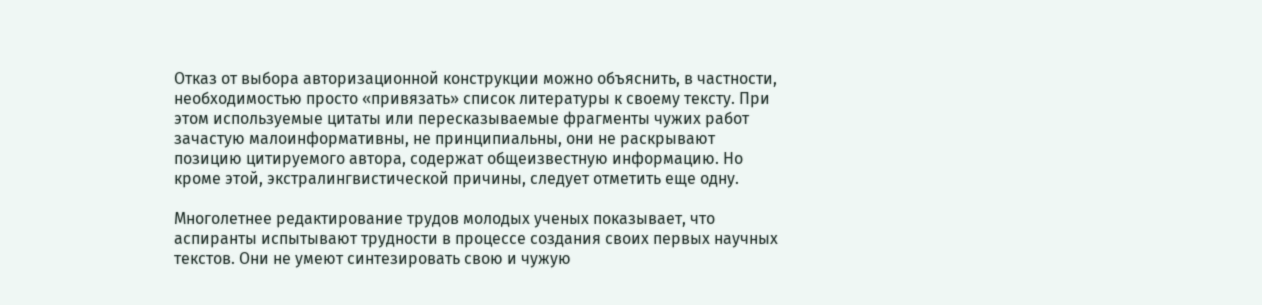Отказ от выбора авторизационной конструкции можно объяснить, в частности, необходимостью просто «привязать» список литературы к своему тексту. При этом используемые цитаты или пересказываемые фрагменты чужих работ зачастую малоинформативны, не принципиальны, они не раскрывают позицию цитируемого автора, содержат общеизвестную информацию. Но кроме этой, экстралингвистической причины, следует отметить еще одну.

Многолетнее редактирование трудов молодых ученых показывает, что аспиранты испытывают трудности в процессе создания своих первых научных текстов. Они не умеют синтезировать свою и чужую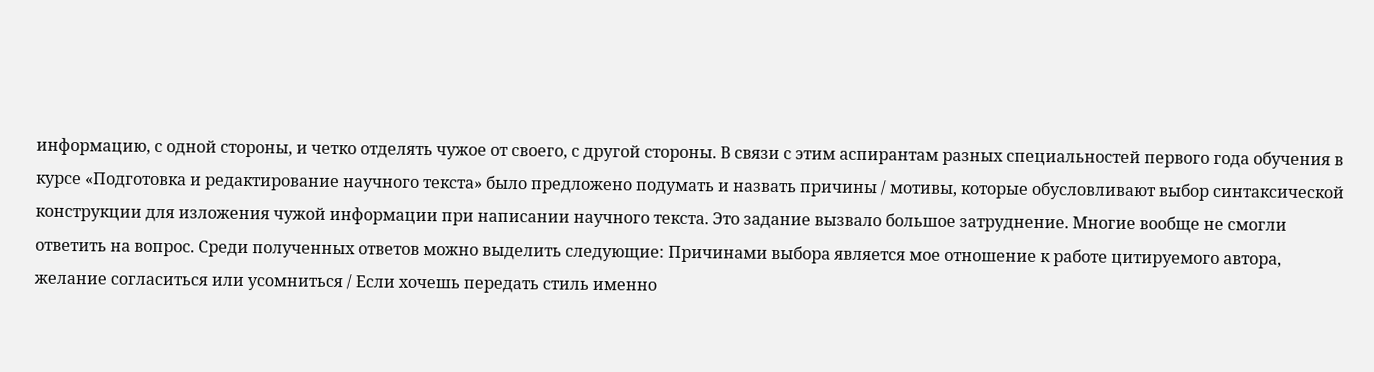информацию, с одной стороны, и четко отделять чужое от своего, с другой стороны. В связи с этим аспирантам разных специальностей первого года обучения в курсе «Подготовка и редактирование научного текста» было предложено подумать и назвать причины / мотивы, которые обусловливают выбор синтаксической конструкции для изложения чужой информации при написании научного текста. Это задание вызвало большое затруднение. Многие вообще не смогли ответить на вопрос. Среди полученных ответов можно выделить следующие: Причинами выбора является мое отношение к работе цитируемого автора, желание согласиться или усомниться / Если хочешь передать стиль именно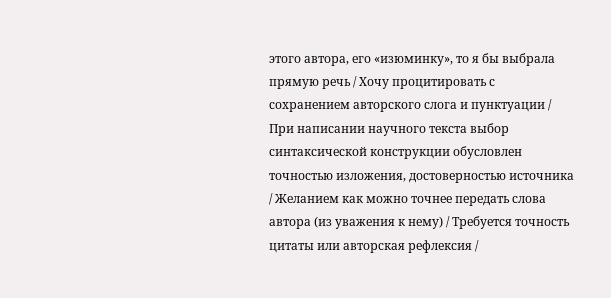этого автора, его «изюминку», то я бы выбрала прямую речь / Хочу процитировать с сохранением авторского слога и пунктуации / При написании научного текста выбор синтаксической конструкции обусловлен точностью изложения, достоверностью источника / Желанием как можно точнее передать слова автора (из уважения к нему) / Требуется точность цитаты или авторская рефлексия /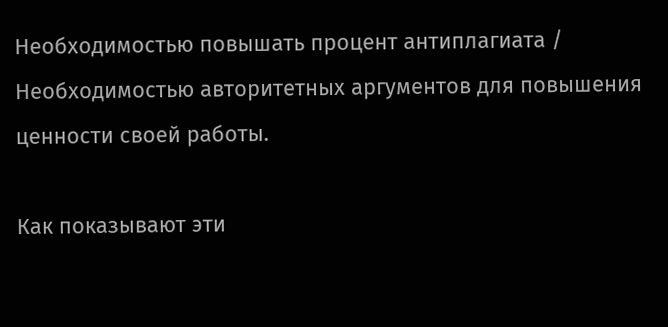Необходимостью повышать процент антиплагиата / Необходимостью авторитетных аргументов для повышения ценности своей работы.

Как показывают эти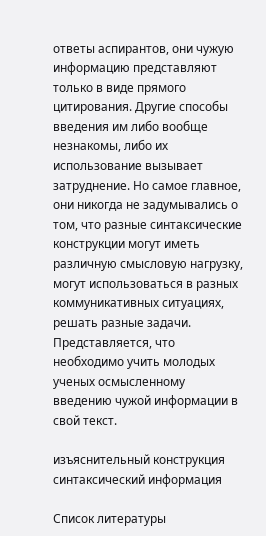ответы аспирантов, они чужую информацию представляют только в виде прямого цитирования. Другие способы введения им либо вообще незнакомы, либо их использование вызывает затруднение. Но самое главное, они никогда не задумывались о том, что разные синтаксические конструкции могут иметь различную смысловую нагрузку, могут использоваться в разных коммуникативных ситуациях, решать разные задачи. Представляется, что необходимо учить молодых ученых осмысленному введению чужой информации в свой текст.

изъяснительный конструкция синтаксический информация

Список литературы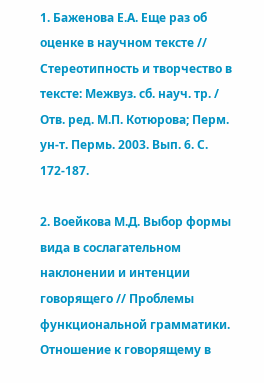1. Баженова Е.А. Еще раз об оценке в научном тексте // Стереотипность и творчество в тексте: Межвуз. сб. науч. тр. / Отв. ред. М.П. Котюрова; Перм. ун-т. Пермь. 2003. Вып. 6. С. 172-187.

2. Воейкова М.Д. Выбор формы вида в сослагательном наклонении и интенции говорящего // Проблемы функциональной грамматики. Отношение к говорящему в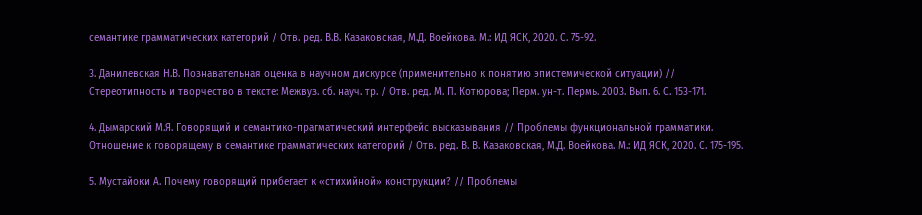семантике грамматических категорий / Отв. ред. В.В. Казаковская, М.Д. Воейкова. М.: ИД ЯСК, 2020. С. 75-92.

3. Данилевская Н.В. Познавательная оценка в научном дискурсе (применительно к понятию эпистемической ситуации) // Стереотипность и творчество в тексте: Межвуз. сб. науч. тр. / Отв. ред. М. П. Котюрова; Перм. ун-т. Пермь. 2003. Вып. 6. С. 153-171.

4. Дымарский М.Я. Говорящий и семантико-прагматический интерфейс высказывания // Проблемы функциональной грамматики. Отношение к говорящему в семантике грамматических категорий / Отв. ред. В. В. Казаковская, М.Д. Воейкова. М.: ИД ЯСК, 2020. С. 175-195.

5. Мустайоки А. Почему говорящий прибегает к «стихийной» конструкции? // Проблемы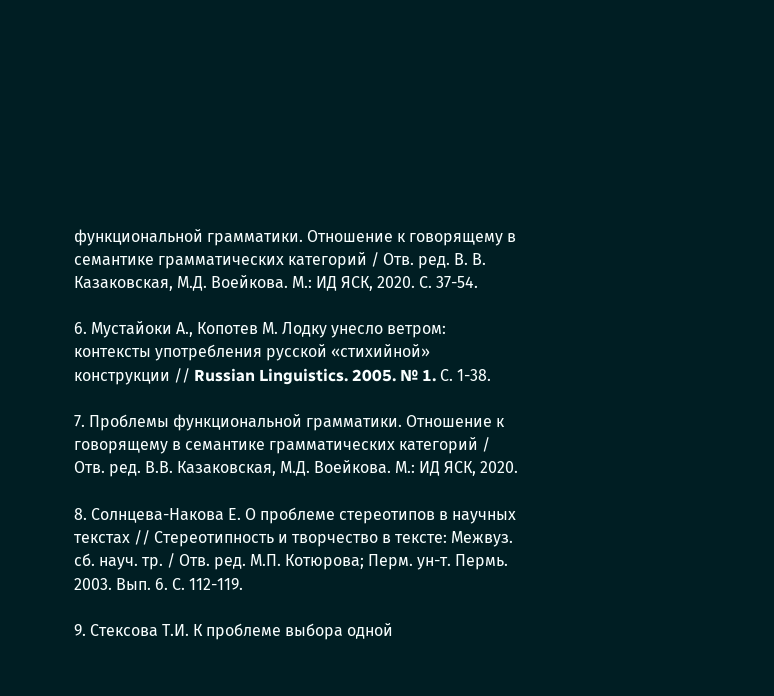функциональной грамматики. Отношение к говорящему в семантике грамматических категорий / Отв. ред. В. В. Казаковская, М.Д. Воейкова. М.: ИД ЯСК, 2020. С. 37-54.

6. Мустайоки А., Копотев М. Лодку унесло ветром: контексты употребления русской «стихийной» конструкции // Russian Linguistics. 2005. № 1. С. 1-38.

7. Проблемы функциональной грамматики. Отношение к говорящему в семантике грамматических категорий / Отв. ред. В.В. Казаковская, М.Д. Воейкова. М.: ИД ЯСК, 2020.

8. Солнцева-Накова Е. О проблеме стереотипов в научных текстах // Стереотипность и творчество в тексте: Межвуз. сб. науч. тр. / Отв. ред. М.П. Котюрова; Перм. ун-т. Пермь. 2003. Вып. 6. С. 112-119.

9. Стексова Т.И. К проблеме выбора одной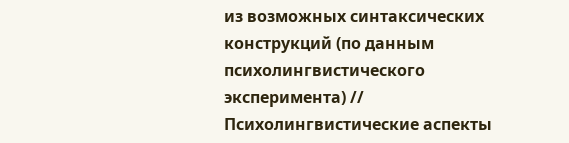из возможных синтаксических конструкций (по данным психолингвистического эксперимента) // Психолингвистические аспекты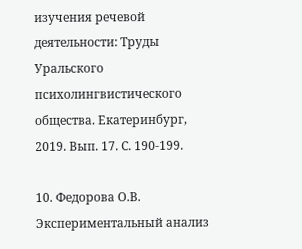изучения речевой деятельности: Труды Уральского психолингвистического общества. Екатеринбург, 2019. Вып. 17. С. 190-199.

10. Федорова О.В. Экспериментальный анализ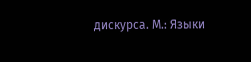дискурса. М.: Языки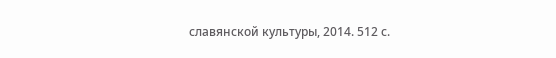славянской культуры, 2014. 512 с.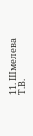11. Шмелева Т.В.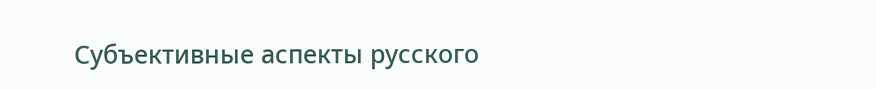Субъективные аспекты русского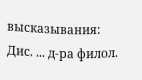высказывания: Дис. ... д-ра филол.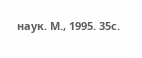наук. М., 1995. 35с.